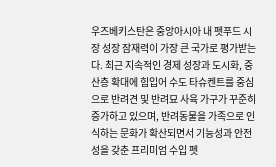우즈베키스탄은 중앙아시아 내 펫푸드 시장 성장 잠재력이 가장 큰 국가로 평가받는다. 최근 지속적인 경제 성장과 도시화, 중산층 확대에 힘입어 수도 타슈켄트를 중심으로 반려견 및 반려묘 사육 가구가 꾸준히 증가하고 있으며, 반려동물을 가족으로 인식하는 문화가 확산되면서 기능성과 안전성을 갖춘 프리미엄 수입 펫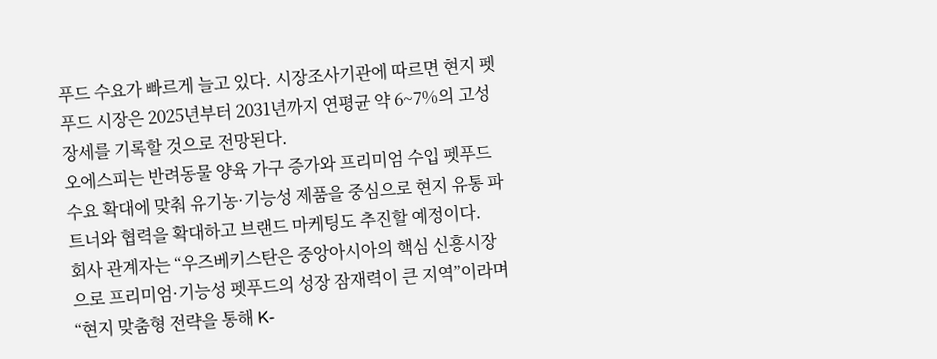푸드 수요가 빠르게 늘고 있다. 시장조사기관에 따르면 현지 펫푸드 시장은 2025년부터 2031년까지 연평균 약 6~7%의 고성장세를 기록할 것으로 전망된다.
오에스피는 반려동물 양육 가구 증가와 프리미엄 수입 펫푸드 수요 확대에 맞춰 유기농·기능성 제품을 중심으로 현지 유통 파트너와 협력을 확대하고 브랜드 마케팅도 추진할 예정이다.
회사 관계자는 “우즈베키스탄은 중앙아시아의 핵심 신흥시장으로 프리미엄·기능성 펫푸드의 성장 잠재력이 큰 지역”이라며 “현지 맞춤형 전략을 통해 K-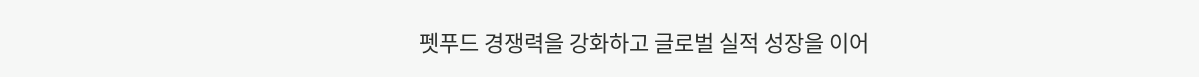펫푸드 경쟁력을 강화하고 글로벌 실적 성장을 이어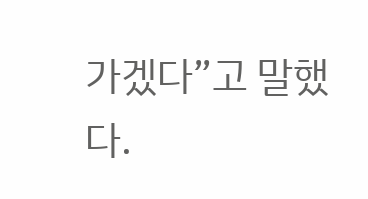가겠다”고 말했다.